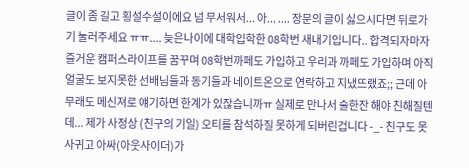글이 좀 길고 횡설수설이에요 넘 무서워서... 아... .... 장문의 글이 싫으시다면 뒤로가기 눌러주세요 ㅠㅠ.... 늦은나이에 대학입학한 08학번 새내기입니다.. 합격되자마자 즐거운 캠퍼스라이프를 꿈꾸며 08학번까페도 가입하고 우리과 까페도 가입하며 아직 얼굴도 보지못한 선배님들과 동기들과 네이트온으로 연락하고 지냈뜨랬죠;; 근데 아무래도 메신져로 얘기하면 한계가 있잖습니까ㅠ 실제로 만나서 술한잔 해야 친해질텐데... 제가 사정상 (친구의 기일) 오티를 참석하질 못하게 되버린겁니다 -_- 친구도 못사귀고 아싸(아웃사이더)가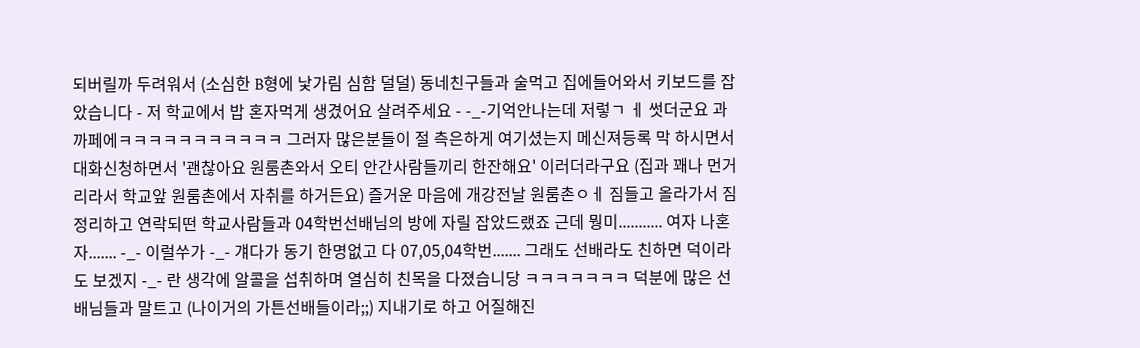되버릴까 두려워서 (소심한 B형에 낯가림 심함 덜덜) 동네친구들과 술먹고 집에들어와서 키보드를 잡았습니다 - 저 학교에서 밥 혼자먹게 생겼어요 살려주세요 - -_-기억안나는데 저렇ㄱ ㅔ 썻더군요 과까페에ㅋㅋㅋㅋㅋㅋㅋㅋㅋㅋㅋ 그러자 많은분들이 절 측은하게 여기셨는지 메신져등록 막 하시면서 대화신청하면서 '괜찮아요 원룸촌와서 오티 안간사람들끼리 한잔해요' 이러더라구요 (집과 꽤나 먼거리라서 학교앞 원룸촌에서 자취를 하거든요) 즐거운 마음에 개강전날 원룸촌ㅇㅔ 짐들고 올라가서 짐정리하고 연락되떤 학교사람들과 04학번선배님의 방에 자릴 잡았드랬죠 근데 뭥미........... 여자 나혼자....... -_- 이럴쑤가 -_- 걔다가 동기 한명없고 다 07,05,04학번....... 그래도 선배라도 친하면 덕이라도 보겠지 -_- 란 생각에 알콜을 섭취하며 열심히 친목을 다졌습니당 ㅋㅋㅋㅋㅋㅋㅋ 덕분에 많은 선배님들과 말트고 (나이거의 가튼선배들이라;;) 지내기로 하고 어질해진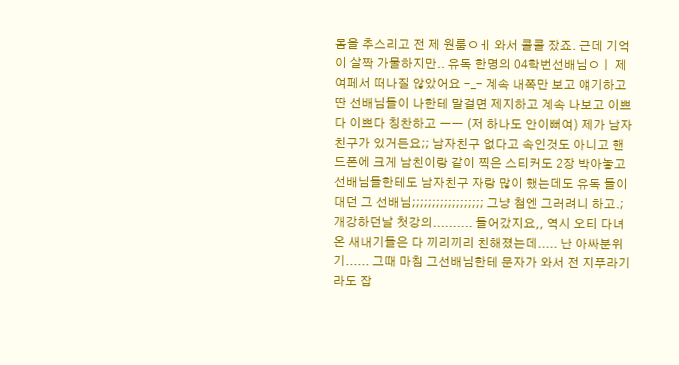몸을 추스리고 전 제 원룸ㅇㅔ 와서 콜콜 잤죠. 근데 기억이 살짝 가물하지만.. 유독 한명의 04학번선배님ㅇㅣ 제여페서 떠나질 않았어요 -_- 계속 내쪽만 보고 얘기하고 딴 선배님들이 나한테 말걸면 제지하고 계속 나보고 이쁘다 이쁘다 칭찬하고 ㅡㅡ (저 하나도 안이뻐여) 제가 남자친구가 있거든요;; 남자친구 없다고 속인것도 아니고 핸드폰에 크게 남친이랑 같이 찍은 스티커도 2장 박아놓고 선배님들한테도 남자친구 자랑 많이 했는데도 유독 들이대던 그 선배님;;;;;;;;;;;;;;;;;; 그냥 첨엔 그러려니 하고.; 개강하던날 첫강의.......... 들어갔지요,, 역시 오티 다녀온 새내기들은 다 끼리끼리 친해졌는데..... 난 아싸분위기...... 그때 마침 그선배님한테 문자가 와서 전 지푸라기라도 잡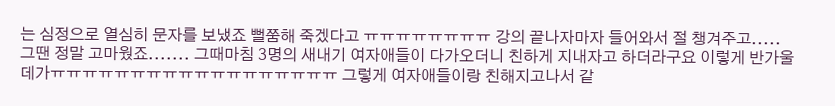는 심정으로 열심히 문자를 보냈죠 뻘쭘해 죽겠다고 ㅠㅠㅠㅠㅠㅠㅠㅠ 강의 끝나자마자 들어와서 절 챙겨주고..... 그땐 정말 고마웠죠....... 그때마침 3명의 새내기 여자애들이 다가오더니 친하게 지내자고 하더라구요 이렇게 반가울데가ㅠㅠㅠㅠㅠㅠㅠㅠㅠㅠㅠㅠㅠㅠㅠㅠㅠㅠ 그렇게 여자애들이랑 친해지고나서 같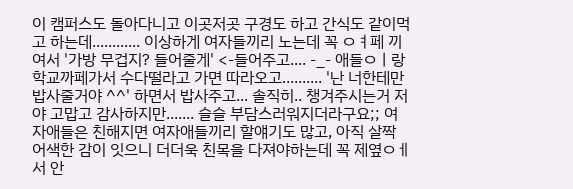이 캠퍼스도 돌아다니고 이곳저곳 구경도 하고 간식도 같이먹고 하는데............ 이상하게 여자들끼리 노는데 꼭 ㅇㅕ페 끼여서 '가방 무겁지? 들어줄게' <-들어주고.... -_- 애들ㅇㅣ랑 학교까페가서 수다떨라고 가면 따라오고.......... '난 너한테만 밥사줄거야 ^^' 하면서 밥사주고... 솔직히.. 챙겨주시는거 저야 고맙고 감사하지만....... 슬슬 부담스러워지더라구요;; 여자애들은 친해지면 여자애들끼리 할얘기도 많고, 아직 살짝 어색한 감이 잇으니 더더욱 친목을 다져야하는데 꼭 제옆ㅇㅔ서 안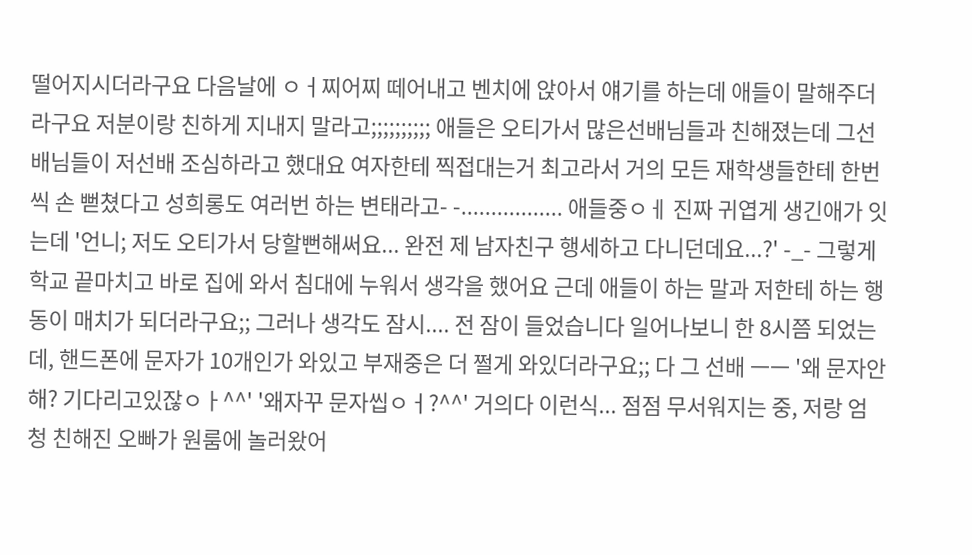떨어지시더라구요 다음날에 ㅇㅓ찌어찌 떼어내고 벤치에 앉아서 얘기를 하는데 애들이 말해주더라구요 저분이랑 친하게 지내지 말라고;;;;;;;;;; 애들은 오티가서 많은선배님들과 친해졌는데 그선배님들이 저선배 조심하라고 했대요 여자한테 찍접대는거 최고라서 거의 모든 재학생들한테 한번씩 손 뻗쳤다고 성희롱도 여러번 하는 변태라고- -................. 애들중ㅇㅔ 진짜 귀엽게 생긴애가 잇는데 '언니; 저도 오티가서 당할뻔해써요... 완전 제 남자친구 행세하고 다니던데요...?' -_- 그렇게 학교 끝마치고 바로 집에 와서 침대에 누워서 생각을 했어요 근데 애들이 하는 말과 저한테 하는 행동이 매치가 되더라구요;; 그러나 생각도 잠시.... 전 잠이 들었습니다 일어나보니 한 8시쯤 되었는데, 핸드폰에 문자가 10개인가 와있고 부재중은 더 쩔게 와있더라구요;; 다 그 선배 ㅡㅡ '왜 문자안해? 기다리고있잖ㅇㅏ^^' '왜자꾸 문자씹ㅇㅓ?^^' 거의다 이런식... 점점 무서워지는 중, 저랑 엄청 친해진 오빠가 원룸에 놀러왔어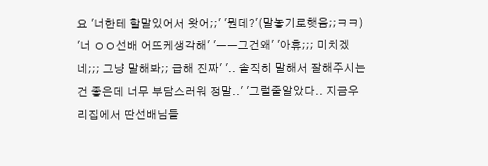요 '너한테 할말있어서 왓어;;' '뭔데?'(말놓기로햇음;;ㅋㅋ) '너 ㅇㅇ선배 어뜨케생각해' 'ㅡㅡ그건왜' '아휴;;; 미치겠네;;; 그냥 말해봐;; 급해 진짜' '.. 솔직히 말해서 잘해주시는건 좋은데 너무 부담스러워 정말..' '그럴줄알았다.. 지금우리집에서 딴선배님들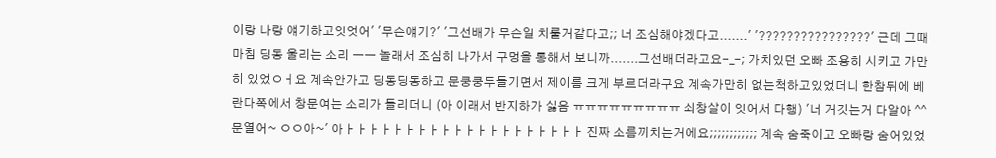이랑 나랑 얘기하고잇엇어' '무슨얘기?' '그선배가 무슨일 치룰거같다고;; 너 조심해야겠다고.......' '????????????????' 근데 그때마침 딩동 울리는 소리 ㅡㅡ 놀래서 조심히 나가서 구멍을 통해서 보니까.......그선배더라고요-_-; 가치있던 오빠 조용히 시키고 가만히 있었ㅇㅓ요 계속안가고 딩동딩동하고 문쿵쿵두들기면서 제이름 크게 부르더라구요 계속가만히 없는척하고있었더니 한참뒤에 베란다쪽에서 창문여는 소리가 들리더니 (아 이래서 반지하가 싫음 ㅠㅠㅠㅠㅠㅠㅠㅠㅠ 쇠창살이 잇어서 다행) '너 거깃는거 다알아 ^^ 문열어~ ㅇㅇ아~' 아ㅏㅏㅏㅏㅏㅏㅏㅏㅏㅏㅏㅏㅏㅏㅏㅏㅏㅏㅏㅏ 진짜 소름끼치는거에요;;;;;;;;;;;; 계속 숨죽이고 오빠랑 숨어있었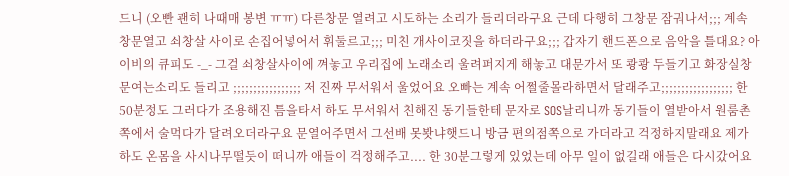드니 (오빤 괜히 나때매 봉변 ㅠㅠ) 다른창문 열려고 시도하는 소리가 들리더라구요 근데 다행히 그창문 잠궈나서;;; 계속 창문열고 쇠창살 사이로 손집어넣어서 휘둘르고;;; 미친 개사이코짓을 하더라구요;;; 갑자기 핸드폰으로 음악을 틀대요? 아이비의 큐피도 -_- 그걸 쇠창살사이에 껴놓고 우리집에 노래소리 울려퍼지게 해놓고 대문가서 또 쾅쾅 두들기고 화장실창문여는소리도 들리고 ;;;;;;;;;;;;;;;;; 저 진짜 무서워서 울었어요 오빠는 계속 어쩔줄몰라하면서 달래주고;;;;;;;;;;;;;;;;;; 한 50분정도 그러다가 조용해진 틈을타서 하도 무서워서 친해진 동기들한테 문자로 SOS날리니까 동기들이 열받아서 원룸촌쪽에서 술먹다가 달려오더라구요 문열어주면서 그선배 못봣냐햇드니 방금 편의점쪽으로 가더라고 걱정하지말래요 제가 하도 온몸을 사시나무떨듯이 떠니까 애들이 걱정해주고.... 한 30분그렇게 있었는데 아무 일이 없길래 애들은 다시갔어요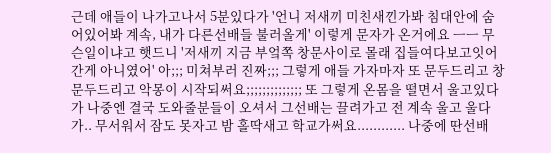근데 애들이 나가고나서 5분있다가 '언니 저새끼 미친새낀가봐 침대안에 숨어있어봐 계속, 내가 다른선배들 불러올게' 이렇게 문자가 온거에요 ㅡㅡ 무슨일이냐고 햇드니 '저새끼 지금 부엌쪽 창문사이로 몰래 집들여다보고잇어 간게 아니였어' 아;;; 미쳐부러 진짜;;; 그렇게 애들 가자마자 또 문두드리고 창문두드리고 악몽이 시작되써요;;;;;;;;;;;;;; 또 그렇게 온몸을 떨면서 울고있다가 나중엔 결국 도와줄분들이 오셔서 그선배는 끌려가고 전 계속 울고 울다가.. 무서워서 잠도 못자고 밤 홀딱새고 학교가써요............ 나중에 딴선배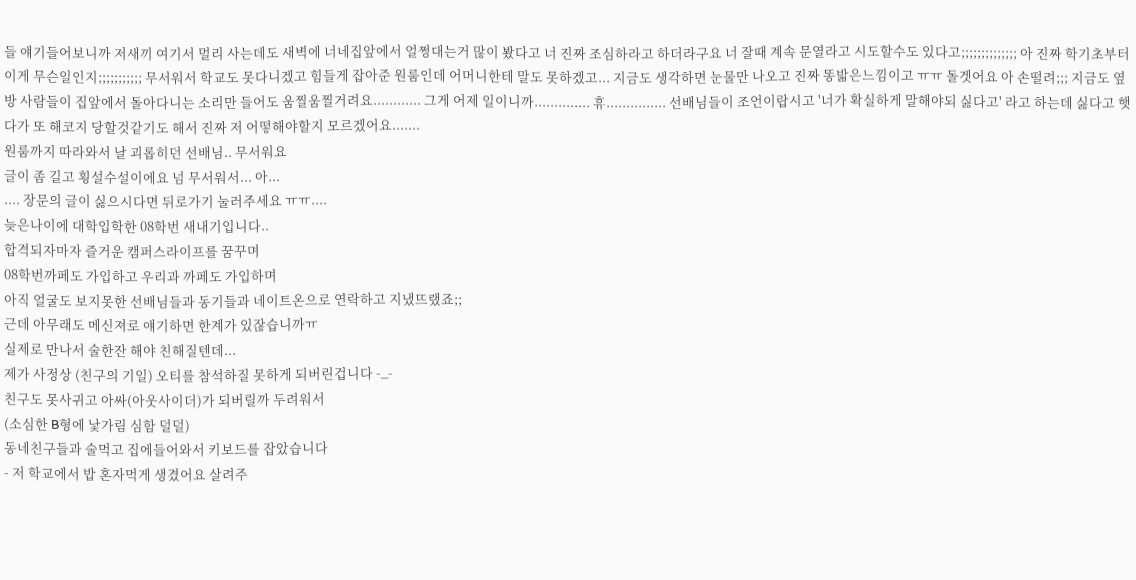들 얘기들어보니까 저새끼 여기서 멀리 사는데도 새벽에 너네집앞에서 얼쩡대는거 많이 봤다고 너 진짜 조심하라고 하더라구요 너 잘때 계속 문열라고 시도할수도 있다고;;;;;;;;;;;;;; 아 진짜 학기초부터 이게 무슨일인지;;;;;;;;;;; 무서워서 학교도 못다니겠고 힘들게 잡아준 원룸인데 어머니한테 말도 못하겠고... 지금도 생각하면 눈물만 나오고 진짜 똥밟은느낌이고 ㅠㅠ 돌겟어요 아 손떨려;;; 지금도 옆방 사람들이 집앞에서 돌아다니는 소리만 들어도 움찔움찔거려요............ 그게 어제 일이니까.............. 휴............... 선배님들이 조언이랍시고 '너가 확실하게 말해야되 싫다고' 라고 하는데 싫다고 햇다가 또 해코지 당할것같기도 해서 진짜 저 어떻해야할지 모르겠어요.......
원룸까지 따라와서 날 괴롭히던 선배님.. 무서워요
글이 좀 길고 횡설수설이에요 넘 무서워서... 아...
.... 장문의 글이 싫으시다면 뒤로가기 눌러주세요 ㅠㅠ....
늦은나이에 대학입학한 08학번 새내기입니다..
합격되자마자 즐거운 캠퍼스라이프를 꿈꾸며
08학번까페도 가입하고 우리과 까페도 가입하며
아직 얼굴도 보지못한 선배님들과 동기들과 네이트온으로 연락하고 지냈뜨랬죠;;
근데 아무래도 메신져로 얘기하면 한계가 있잖습니까ㅠ
실제로 만나서 술한잔 해야 친해질텐데...
제가 사정상 (친구의 기일) 오티를 참석하질 못하게 되버린겁니다 -_-
친구도 못사귀고 아싸(아웃사이더)가 되버릴까 두려워서
(소심한 B형에 낯가림 심함 덜덜)
동네친구들과 술먹고 집에들어와서 키보드를 잡았습니다
- 저 학교에서 밥 혼자먹게 생겼어요 살려주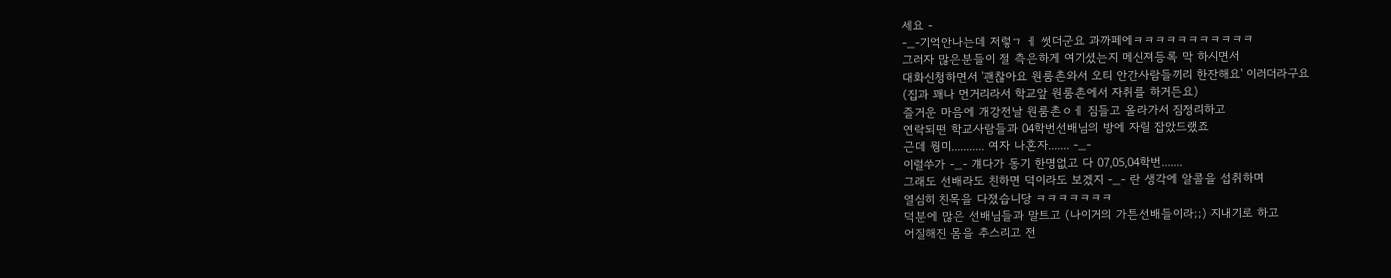세요 -
-_-기억안나는데 저렇ㄱ ㅔ 썻더군요 과까페에ㅋㅋㅋㅋㅋㅋㅋㅋㅋㅋㅋ
그러자 많은분들이 절 측은하게 여기셨는지 메신져등록 막 하시면서
대화신청하면서 '괜찮아요 원룸촌와서 오티 안간사람들끼리 한잔해요' 이러더라구요
(집과 꽤나 먼거리라서 학교앞 원룸촌에서 자취를 하거든요)
즐거운 마음에 개강전날 원룸촌ㅇㅔ 짐들고 올라가서 짐정리하고
연락되떤 학교사람들과 04학번선배님의 방에 자릴 잡았드랬죠
근데 뭥미........... 여자 나혼자....... -_-
이럴쑤가 -_- 걔다가 동기 한명없고 다 07,05,04학번.......
그래도 선배라도 친하면 덕이라도 보겠지 -_- 란 생각에 알콜을 섭취하며
열심히 친목을 다졌습니당 ㅋㅋㅋㅋㅋㅋㅋ
덕분에 많은 선배님들과 말트고 (나이거의 가튼선배들이라;;) 지내기로 하고
어질해진 몸을 추스리고 전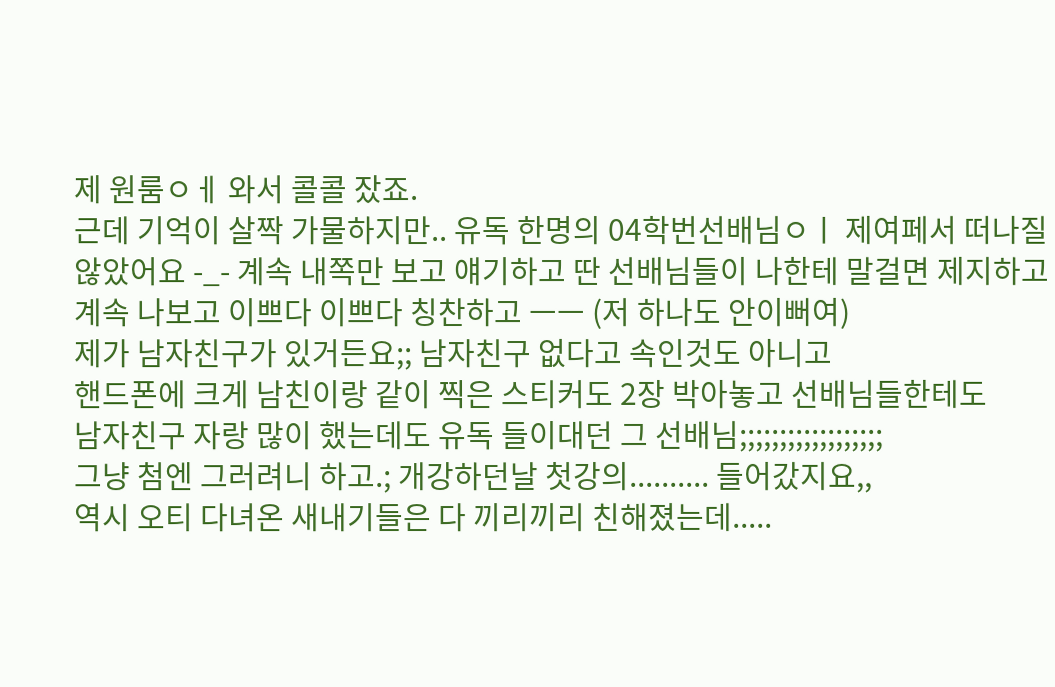제 원룸ㅇㅔ 와서 콜콜 잤죠.
근데 기억이 살짝 가물하지만.. 유독 한명의 04학번선배님ㅇㅣ 제여페서 떠나질
않았어요 -_- 계속 내쪽만 보고 얘기하고 딴 선배님들이 나한테 말걸면 제지하고
계속 나보고 이쁘다 이쁘다 칭찬하고 ㅡㅡ (저 하나도 안이뻐여)
제가 남자친구가 있거든요;; 남자친구 없다고 속인것도 아니고
핸드폰에 크게 남친이랑 같이 찍은 스티커도 2장 박아놓고 선배님들한테도
남자친구 자랑 많이 했는데도 유독 들이대던 그 선배님;;;;;;;;;;;;;;;;;;
그냥 첨엔 그러려니 하고.; 개강하던날 첫강의.......... 들어갔지요,,
역시 오티 다녀온 새내기들은 다 끼리끼리 친해졌는데.....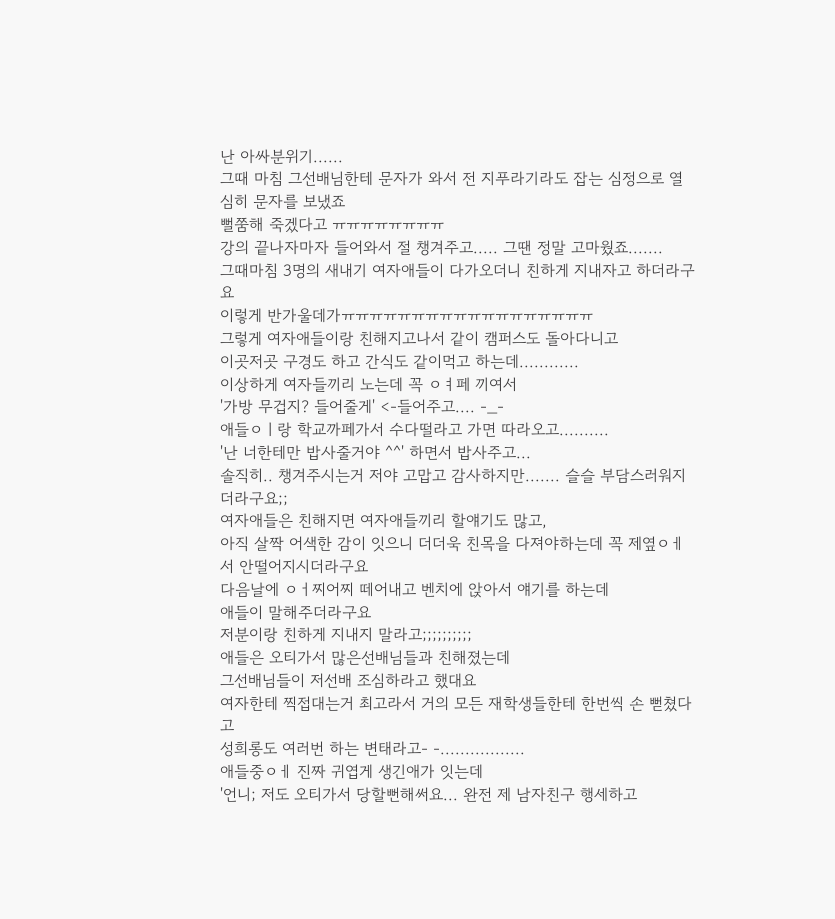난 아싸분위기......
그때 마침 그선배님한테 문자가 와서 전 지푸라기라도 잡는 심정으로 열심히 문자를 보냈죠
뻘쭘해 죽겠다고 ㅠㅠㅠㅠㅠㅠㅠㅠ
강의 끝나자마자 들어와서 절 챙겨주고..... 그땐 정말 고마웠죠.......
그때마침 3명의 새내기 여자애들이 다가오더니 친하게 지내자고 하더라구요
이렇게 반가울데가ㅠㅠㅠㅠㅠㅠㅠㅠㅠㅠㅠㅠㅠㅠㅠㅠㅠㅠ
그렇게 여자애들이랑 친해지고나서 같이 캠퍼스도 돌아다니고
이곳저곳 구경도 하고 간식도 같이먹고 하는데............
이상하게 여자들끼리 노는데 꼭 ㅇㅕ페 끼여서
'가방 무겁지? 들어줄게' <-들어주고.... -_-
애들ㅇㅣ랑 학교까페가서 수다떨라고 가면 따라오고..........
'난 너한테만 밥사줄거야 ^^' 하면서 밥사주고...
솔직히.. 챙겨주시는거 저야 고맙고 감사하지만....... 슬슬 부담스러워지더라구요;;
여자애들은 친해지면 여자애들끼리 할얘기도 많고,
아직 살짝 어색한 감이 잇으니 더더욱 친목을 다져야하는데 꼭 제옆ㅇㅔ서 안떨어지시더라구요
다음날에 ㅇㅓ찌어찌 떼어내고 벤치에 앉아서 얘기를 하는데
애들이 말해주더라구요
저분이랑 친하게 지내지 말라고;;;;;;;;;;
애들은 오티가서 많은선배님들과 친해졌는데
그선배님들이 저선배 조심하라고 했대요
여자한테 찍접대는거 최고라서 거의 모든 재학생들한테 한번씩 손 뻗쳤다고
성희롱도 여러번 하는 변태라고- -.................
애들중ㅇㅔ 진짜 귀엽게 생긴애가 잇는데
'언니; 저도 오티가서 당할뻔해써요... 완전 제 남자친구 행세하고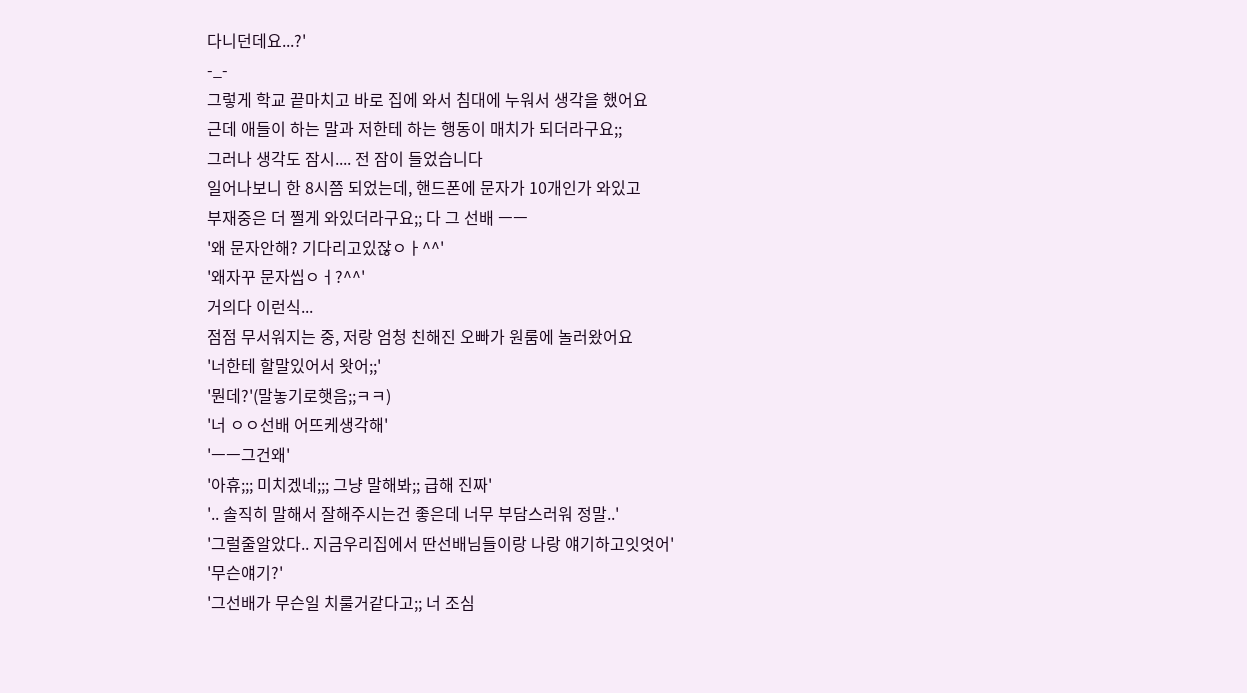다니던데요...?'
-_-
그렇게 학교 끝마치고 바로 집에 와서 침대에 누워서 생각을 했어요
근데 애들이 하는 말과 저한테 하는 행동이 매치가 되더라구요;;
그러나 생각도 잠시.... 전 잠이 들었습니다
일어나보니 한 8시쯤 되었는데, 핸드폰에 문자가 10개인가 와있고
부재중은 더 쩔게 와있더라구요;; 다 그 선배 ㅡㅡ
'왜 문자안해? 기다리고있잖ㅇㅏ^^'
'왜자꾸 문자씹ㅇㅓ?^^'
거의다 이런식...
점점 무서워지는 중, 저랑 엄청 친해진 오빠가 원룸에 놀러왔어요
'너한테 할말있어서 왓어;;'
'뭔데?'(말놓기로햇음;;ㅋㅋ)
'너 ㅇㅇ선배 어뜨케생각해'
'ㅡㅡ그건왜'
'아휴;;; 미치겠네;;; 그냥 말해봐;; 급해 진짜'
'.. 솔직히 말해서 잘해주시는건 좋은데 너무 부담스러워 정말..'
'그럴줄알았다.. 지금우리집에서 딴선배님들이랑 나랑 얘기하고잇엇어'
'무슨얘기?'
'그선배가 무슨일 치룰거같다고;; 너 조심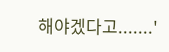해야겠다고.......'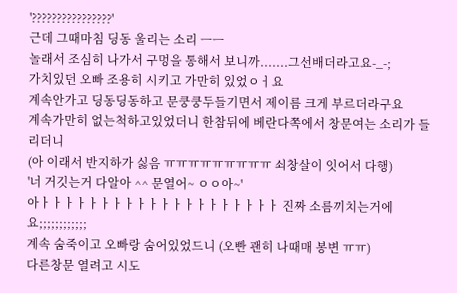'????????????????'
근데 그때마침 딩동 울리는 소리 ㅡㅡ
놀래서 조심히 나가서 구멍을 통해서 보니까.......그선배더라고요-_-;
가치있던 오빠 조용히 시키고 가만히 있었ㅇㅓ요
계속안가고 딩동딩동하고 문쿵쿵두들기면서 제이름 크게 부르더라구요
계속가만히 없는척하고있었더니 한참뒤에 베란다쪽에서 창문여는 소리가 들리더니
(아 이래서 반지하가 싫음 ㅠㅠㅠㅠㅠㅠㅠㅠㅠ 쇠창살이 잇어서 다행)
'너 거깃는거 다알아 ^^ 문열어~ ㅇㅇ아~'
아ㅏㅏㅏㅏㅏㅏㅏㅏㅏㅏㅏㅏㅏㅏㅏㅏㅏㅏㅏㅏ 진짜 소름끼치는거에요;;;;;;;;;;;;
계속 숨죽이고 오빠랑 숨어있었드니 (오빤 괜히 나때매 봉변 ㅠㅠ)
다른창문 열려고 시도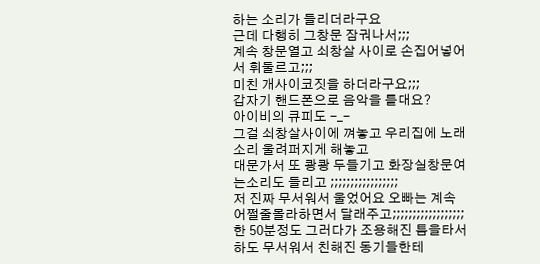하는 소리가 들리더라구요
근데 다행히 그창문 잠궈나서;;;
계속 창문열고 쇠창살 사이로 손집어넣어서 휘둘르고;;;
미친 개사이코짓을 하더라구요;;;
갑자기 핸드폰으로 음악을 틀대요?
아이비의 큐피도 -_-
그걸 쇠창살사이에 껴놓고 우리집에 노래소리 울려퍼지게 해놓고
대문가서 또 쾅쾅 두들기고 화장실창문여는소리도 들리고 ;;;;;;;;;;;;;;;;;
저 진짜 무서워서 울었어요 오빠는 계속 어쩔줄몰라하면서 달래주고;;;;;;;;;;;;;;;;;;
한 50분정도 그러다가 조용해진 틈을타서
하도 무서워서 친해진 동기들한테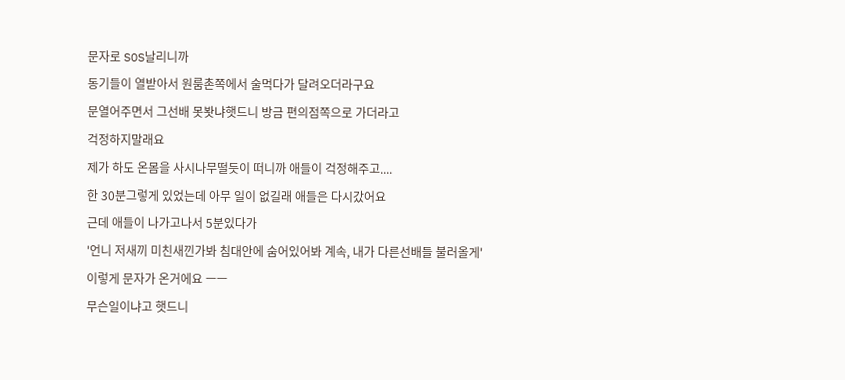문자로 SOS날리니까
동기들이 열받아서 원룸촌쪽에서 술먹다가 달려오더라구요
문열어주면서 그선배 못봣냐햇드니 방금 편의점쪽으로 가더라고
걱정하지말래요
제가 하도 온몸을 사시나무떨듯이 떠니까 애들이 걱정해주고....
한 30분그렇게 있었는데 아무 일이 없길래 애들은 다시갔어요
근데 애들이 나가고나서 5분있다가
'언니 저새끼 미친새낀가봐 침대안에 숨어있어봐 계속, 내가 다른선배들 불러올게'
이렇게 문자가 온거에요 ㅡㅡ
무슨일이냐고 햇드니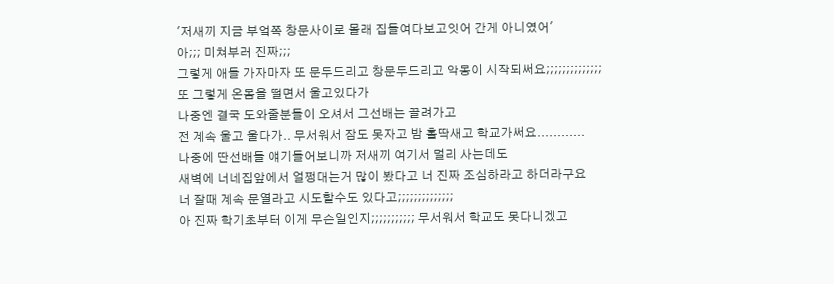'저새끼 지금 부엌쪽 창문사이로 몰래 집들여다보고잇어 간게 아니였어'
아;;; 미쳐부러 진짜;;;
그렇게 애들 가자마자 또 문두드리고 창문두드리고 악몽이 시작되써요;;;;;;;;;;;;;;
또 그렇게 온몸을 떨면서 울고있다가
나중엔 결국 도와줄분들이 오셔서 그선배는 끌려가고
전 계속 울고 울다가.. 무서워서 잠도 못자고 밤 홀딱새고 학교가써요............
나중에 딴선배들 얘기들어보니까 저새끼 여기서 멀리 사는데도
새벽에 너네집앞에서 얼쩡대는거 많이 봤다고 너 진짜 조심하라고 하더라구요
너 잘때 계속 문열라고 시도할수도 있다고;;;;;;;;;;;;;;
아 진짜 학기초부터 이게 무슨일인지;;;;;;;;;;; 무서워서 학교도 못다니겠고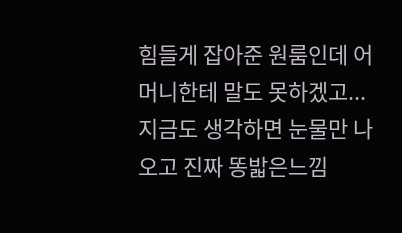힘들게 잡아준 원룸인데 어머니한테 말도 못하겠고...
지금도 생각하면 눈물만 나오고 진짜 똥밟은느낌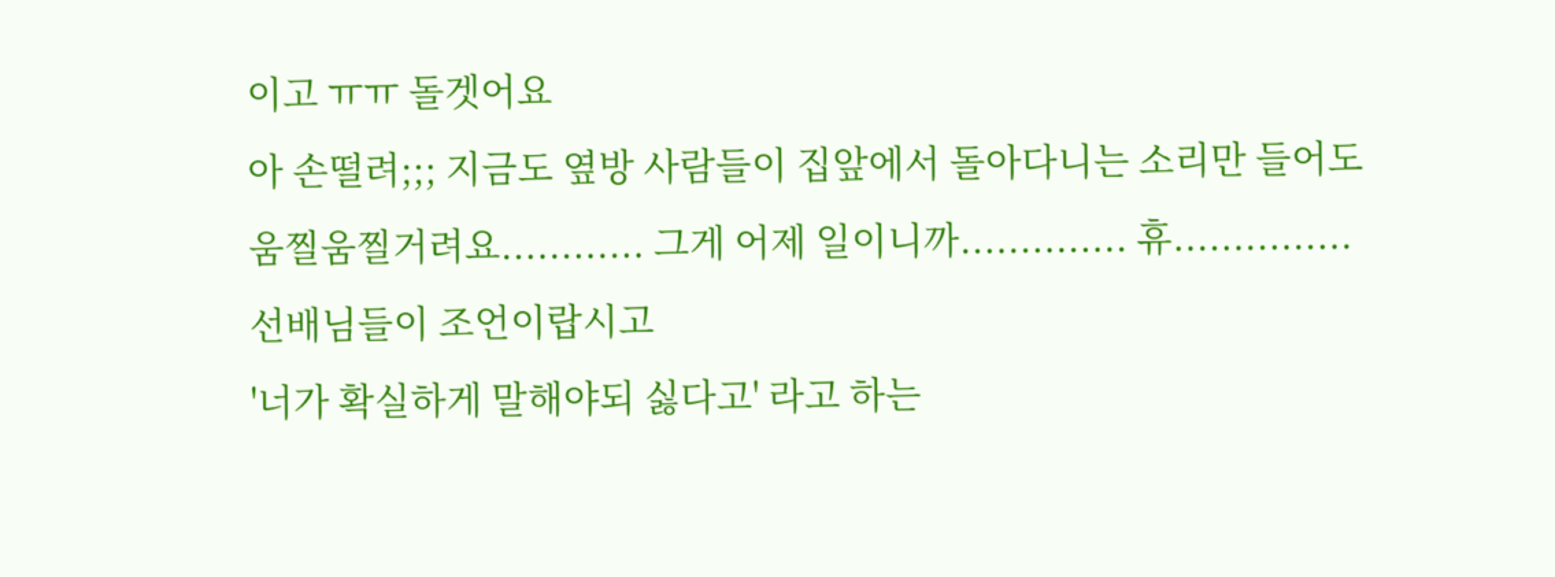이고 ㅠㅠ 돌겟어요
아 손떨려;;; 지금도 옆방 사람들이 집앞에서 돌아다니는 소리만 들어도
움찔움찔거려요............ 그게 어제 일이니까.............. 휴...............
선배님들이 조언이랍시고
'너가 확실하게 말해야되 싫다고' 라고 하는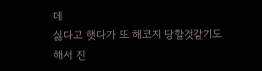데
싫다고 햇다가 또 해코지 당할것같기도 해서 진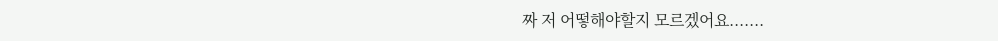짜 저 어떻해야할지 모르겠어요.......